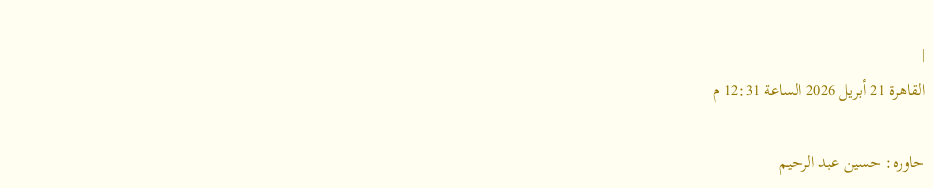|
القاهرة 21 أبريل 2026 الساعة 12:31 م

حاوره: حسين عبد الرحيم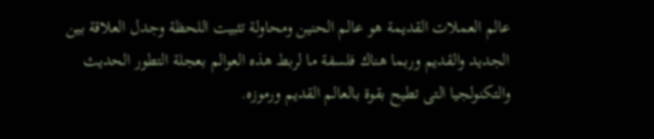عالم العملات القديمة هو عالم الحنين ومحاولة تثبيت اللحظة وجدل العلاقة بين الجديد والقديم وربما هناك فلسفة ما لربط هذه العوالم بعجلة التطور الحديث والتكنولجيا التى تطيح بقوة بالعالم القديم ورموزه.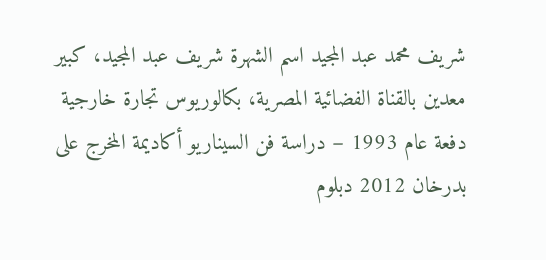شريف محمد عبد المجيد اسم الشهرة شريف عبد المجيد، كبير معدين بالقناة الفضائية المصرية، بكالوريوس تجارة خارجية دفعة عام 1993 – دراسة فن السيناريو أكاديمة المخرج على بدرخان 2012 دبلوم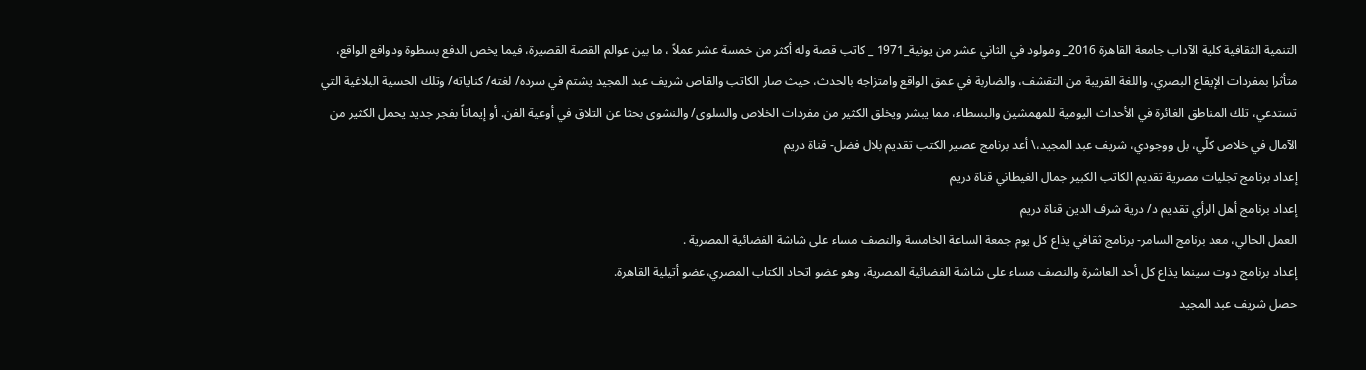التنمية الثقافية كلية الآداب جامعة القاهرة 2016_ ومولود في الثاني عشر من يونية_1971 _ كاتب قصة وله أكثر من خمسة عشر عملاً ، ما بين عوالم القصة القصيرة، فيما يخص الدفع بسطوة ودوافع الواقع، متأثرا بمفردات الإيقاع البصري، واللغة القريبة من التقشف، والضاربة في عمق الواقع وامتزاجه بالحدث، حيث صار الكاتب والقاص شريف عبد المجيد يشتم في سرده/ لغته/ كناياته/ وتلك الحسية البلاغية التي تستدعي، تلك المناطق الغائرة في الأحداث اليومية للمهمشين والبسطاء، مما يبشر ويخلق الكثير من مفردات الخلاص والسلوى/ والنشوى بحثا عن التلاق في أوعية الفن. أو إيماناً بفجر جديد يحمل الكثير من الآمال في خلاص كلّي، بل ووجودي، شريف عبد المجيد،\ أعد برنامج عصير الكتب تقديم بلال فضل- قناة دريم
إعداد برنامج تجليات مصرية تقديم الكاتب الكبير جمال الغيطاني قناة دريم
إعداد برنامج أهل الرأي تقديم د/ درية شرف الدين قناة دريم
العمل الحالي، معد برنامج السامر- برنامج ثقافي يذاع كل يوم جمعة الساعة الخامسة والنصف مساء على شاشة الفضائية المصرية .
إعداد برنامج دوت سينما يذاع كل أحد العاشرة والنصف مساء على شاشة الفضائية المصرية، وهو عضو اتحاد الكتاب المصري،عضو أتيلية القاهرة.
حصل شريف عبد المجيد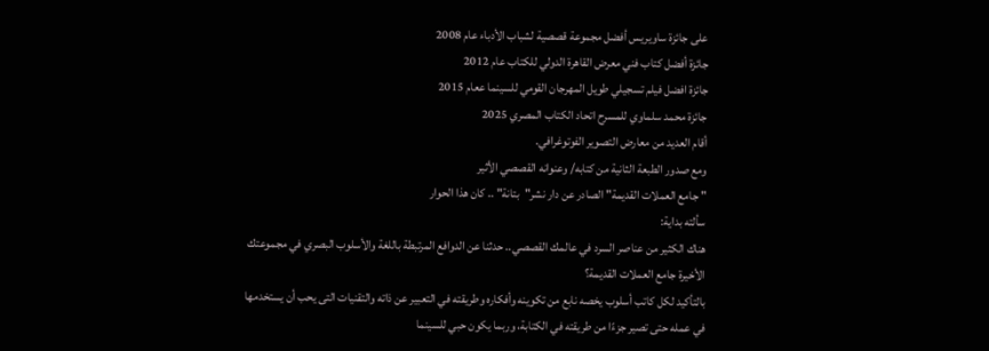على جائزة ساويريس أفضل مجموعة قصصية لشباب الأدباء عام 2008
جائزة أفضل كتاب فني معرض القاهرة الدولي للكتاب عام 2012
جائزة افضل فيلم تسجيلي طويل المهرجان القومي للسينما ععام 2015
جائزة محمد سلماوي للمسرح اتحاد الكتاب المصري 2025
أقام العديد من معارض التصوير الفوتوغرافي.
ومع صدور الطبعة الثانية من كتابه/ وعنوانه القصصي الأثير
" جامع العملات القديمة" الصادر عن دار نشر"بتانة" .. كان هذا الحوار
سألته بداية:
هناك الكثير من عناصر السرد في عالمك القصصي.. حدثنا عن الدوافع المرتبطة باللغة والأسلوب البصري في مجموعتك الأخيرة جامع العملات القديمة؟
بالتأكيد لكل كاتب أسلوب يخصه نابع من تكوينه وأفكاره وطريقته في التعبير عن ذاته والتقنيات التى يحب أن يستخدمها في عمله حتى تصير جزءًا من طريقته في الكتابة، وربما يكون حبي للسينما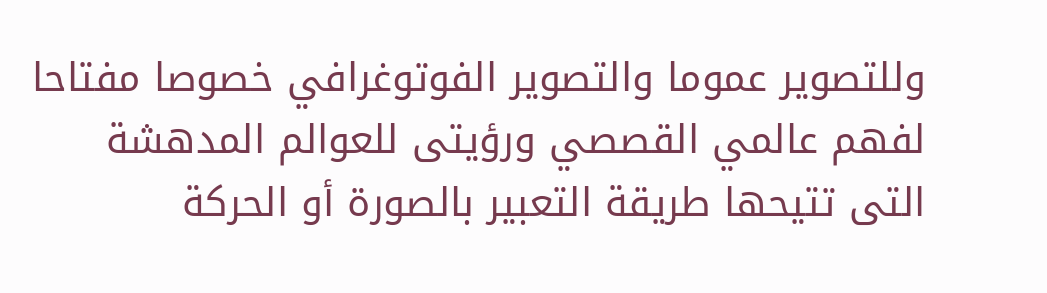وللتصوير عموما والتصوير الفوتوغرافي خصوصا مفتاحا لفهم عالمي القصصي ورؤيتى للعوالم المدهشة التى تتيحها طريقة التعبير بالصورة أو الحركة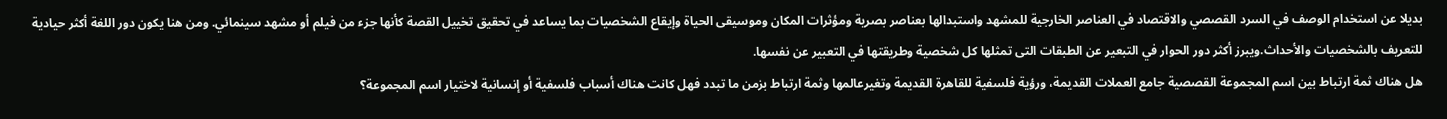بديلا عن استخدام الوصف في السرد القصصي والاقتصاد في العناصر الخارجية للمشهد واستبدالها بعناصر بصرية ومؤثرات المكان وموسيقى الحياة وإيقاع الشخصيات بما يساعد في تحقيق تخييل القصة كأنها جزء من فيلم أو مشهد سينمائي. ومن هنا يكون دور اللغة أكثر حيادية للتعريف بالشخصيات والأحداث.ويبرز أكثر دور الحوار في التبعير عن الطبقات التى تمثلها كل شخصية وطريقتها في التعبير عن نفسها.
هل هناك ثمة ارتباط بين اسم المجموعة القصصية جامع العملات القديمة، ورؤية فلسفية للقاهرة القديمة وتغيرعالمها وثمة ارتباط بزمن ما تبدد فهل كانت هناك أسباب فلسفية أو إنسانية لاختيار اسم المجموعة؟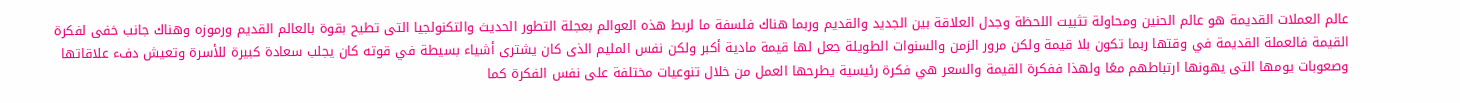عالم العملات القديمة هو عالم الحنين ومحاولة تثبيت اللحظة وجدل العلاقة بين الجديد والقديم وربما هناك فلسفة ما لربط هذه العوالم بعجلة التطور الحديث والتكنولجيا التى تطيح بقوة بالعالم القديم ورموزه وهناك جانب خفى لفكرة القيمة فالعملة القديمة في وقتها ربما تكون بلا قيمة ولكن مرور الزمن والسنوات الطويلة جعل لها قيمة مادية أكبر ولكن نفس المليم الذى كان يشترى أشياء بسيطة في قوته كان يجلب سعادة كبيرة للأسرة وتعيش دفء علاقاتها وصعوبات يومها التى يهونها ارتباطهم معًا ولهذا ففكرة القيمة والسعر هي فكرة رئيسية يطرحها العمل من خلال تنوعيات مختلفة على نفس الفكرة كما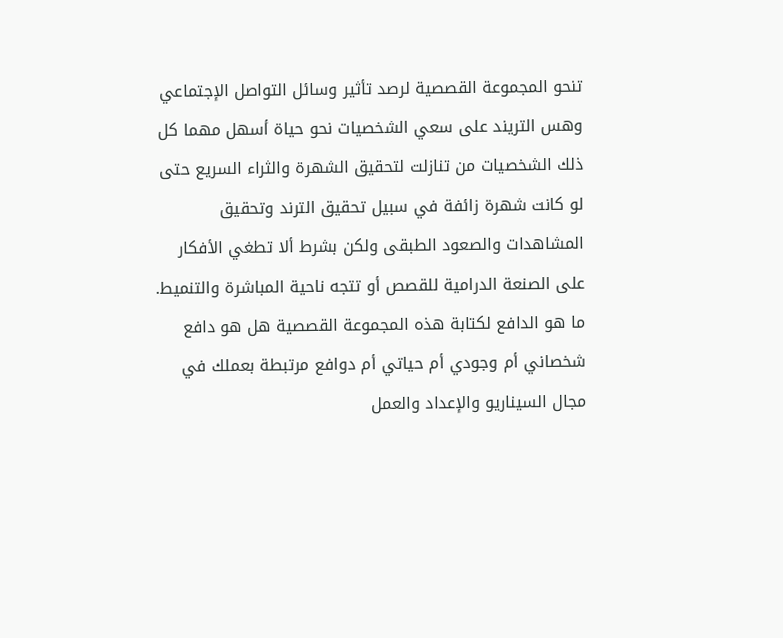تنحو المجموعة القصصية لرصد تأثير وسائل التواصل الإجتماعي وهس التريند على سعي الشخصيات نحو حياة أسهل مهما كل ذلك الشخصيات من تنازلت لتحقيق الشهرة والثراء السريع حتى لو كانت شهرة زائفة في سبيل تحقيق الترند وتحقيق المشاهدات والصعود الطبقى ولكن بشرط ألا تطغي الأفكار على الصنعة الدرامية للقصص أو تتجه ناحية المباشرة والتنميط.
ما هو الدافع لكتابة هذه المجموعة القصصية هل هو دافع شخصاني أم وجودي أم حياتي أم دوافع مرتبطة بعملك في مجال السيناريو والإعداد والعمل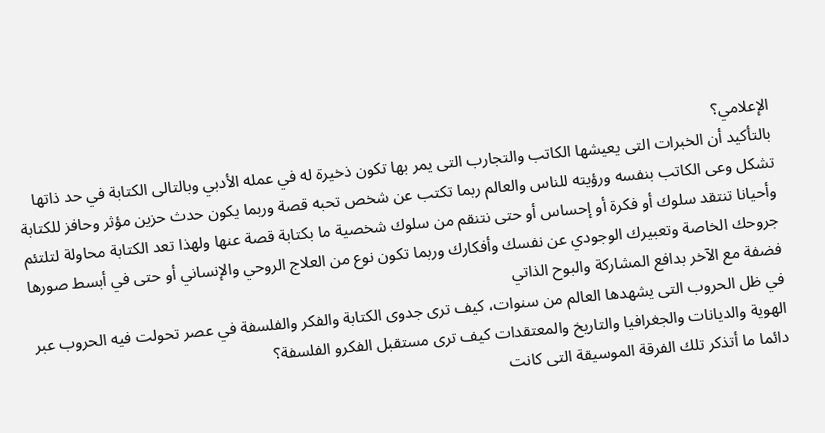الإعلامي؟
بالتأكيد أن الخبرات التى يعيشها الكاتب والتجارب التى يمر بها تكون ذخيرة له في عمله الأدبي وبالتالى الكتابة في حد ذاتها تشكل وعى الكاتب بنفسه ورؤيته للناس والعالم ربما تكتب عن شخص تحبه قصة وربما يكون حدث حزين مؤثر وحافز للكتابة وأحيانا تنتقد سلوك أو فكرة أو إحساس أو حتى نتنقم من سلوك شخصية ما بكتابة قصة عنها ولهذا تعد الكتابة محاولة لتلتئم جروحك الخاصة وتعبيرك الوجودي عن نفسك وأفكارك وربما تكون نوع من العلاج الروحي والإنساني أو حتى في أبسط صورها فضفة مع الآخر بدافع المشاركة والبوح الذاتي
في ظل الحروب التى يشهدها العالم من سنوات، كيف ترى جدوى الكتابة والفكر والفلسفة في عصر تحولت فيه الحروب عبر الهوية والديانات والجغرافيا والتاريخ والمعتقدات كيف ترى مستقبل الفكرو الفلسفة؟
دائما ما أتذكر تلك الفرقة الموسيقة التى كانت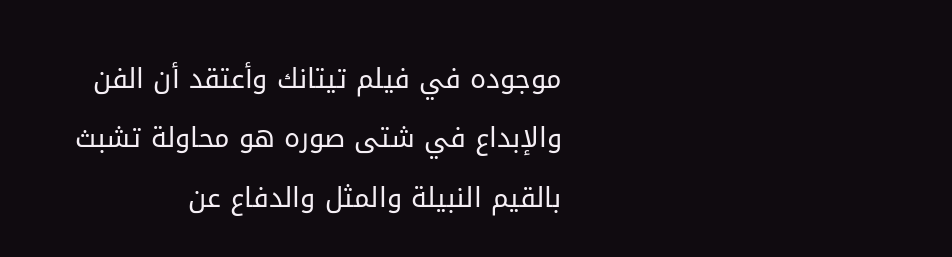موجوده في فيلم تيتانك وأعتقد أن الفن والإبداع في شتى صوره هو محاولة تشبث بالقيم النبيلة والمثل والدفاع عن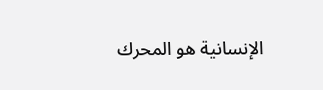الإنسانية هو المحرك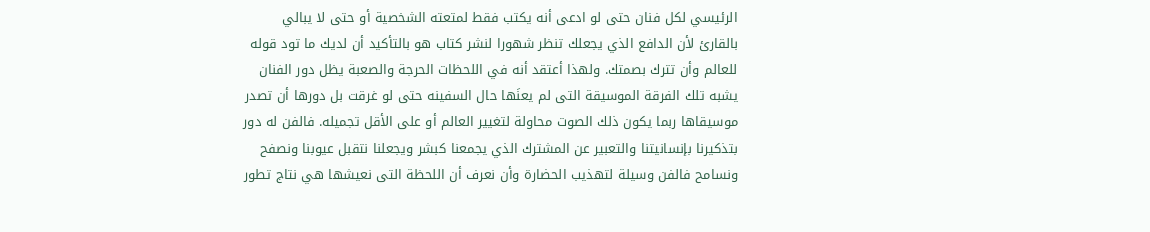الرئيسي لكل فنان حتى لو ادعى أنه يكتب فقط لمتعته الشخصية أو حتى لا يبالي بالقارئ لأن الدافع الذي يجعلك تنظر شهورا لنشر كتاب هو بالتأكيد أن لديك ما تود قوله للعالم وأن تترك بصمتك. ولهذا أعتقد أنه في اللحظات الحرجة والصعبة يظل دور الفنان يشبه تلك الفرقة الموسيقة التى لم يعنَها حال السفينه حتى لو غرقت بل دورها أن تصدر موسيقاها ربما يكون ذلك الصوت محاولة لتغيير العالم أو على الأقل تجميله. فالفن له دور بتذكيرنا بإنسانيتنا والتعبير عن المشترك الذي يجمعنا كبشر ويجعلنا نتقبل عيوبنا ونصفح ونسامح فالفن وسيلة لتهذيب الحضارة وأن نعرف أن اللحظة التى نعيشها هي نتاج تطور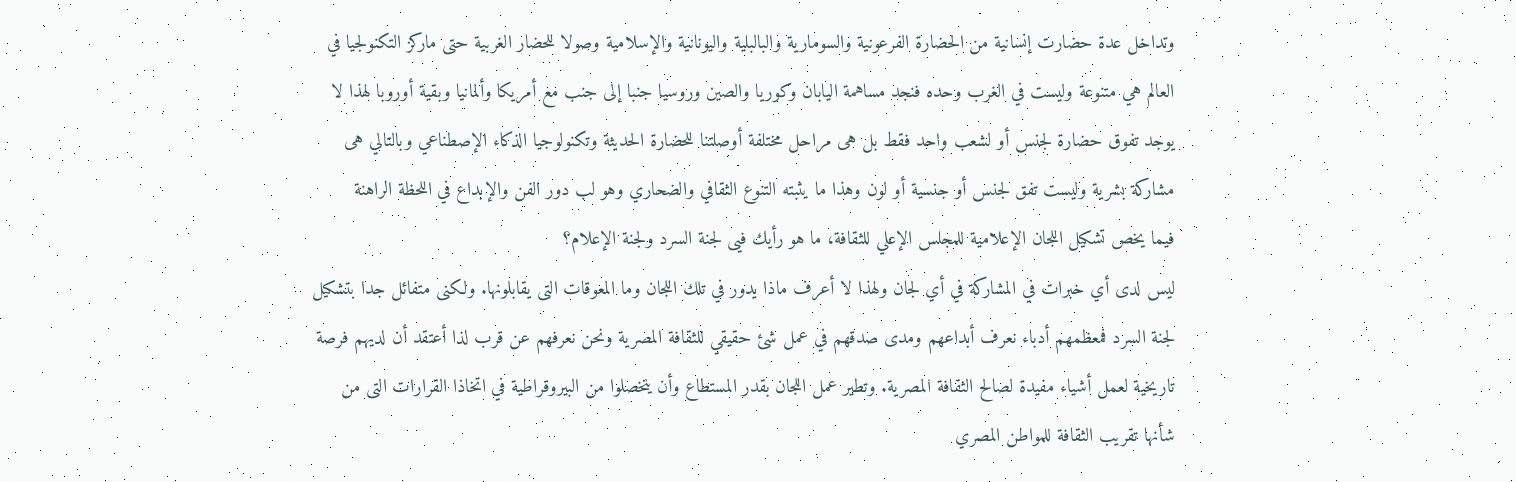وتداخل عدة حضارت إنسانية من الحضارة الفرعونية والسومارية والبالبلية واليونانية والإسلامية وصولا للحضار الغربية حتى ماركز التكنولجيا في العالم هي متنوعة وليست في الغرب وحده فنجد مساهمة اليابان وكوريا والصين وروسيا جنبا إلى جنب مع أمريكا وألمانيا وبقية أوروبا لهذا لا يوجد تفوق حضارة لجنس أو لشعب واحد فقط بل هى مراحل مختلفة أوصلتنا للحضارة الحديثة وتكنولوجيا الذكاء الإصطناعي وبالتالي هى مشاركة بشرية وليست تفق لجنس أو جنسية أو لون وهذا ما يثبته التنوع الثقافي والضحاري وهو لب دور الفن والإبداع في اللحظة الراهنة
فيما يخص تشكيل اللجان الإعلامية للمجلس الإعلي للثقافة، ما هو رأيك فيى لجنة السرد ولجنة الإعلام؟
ليس لدى أي خبرات في المشاركة في أي لجان ولهذا لا أعرف ماذا يدور في تلك اللجان وما المعوقات التى يقابلونها. ولكنى متفائل جدا بتشكيل لجنة السرد فمعظمهم أدباء نعرف أبداعهم ومدى صدقهم في عمل شئ حقيقي للثقافة المصرية ونحن نعرفهم عن قرب لذا أعتقد أن لديهم فرصة تاريخية لعمل أشياء مفيدة لصالح الثقافة المصرية. وتطير عمل اللجان بقدر المستطاع وأن يتخصلوا من البيروقراطية في اتخاذا القرارات التى من شأنها تقريب الثقافة للمواطن المصري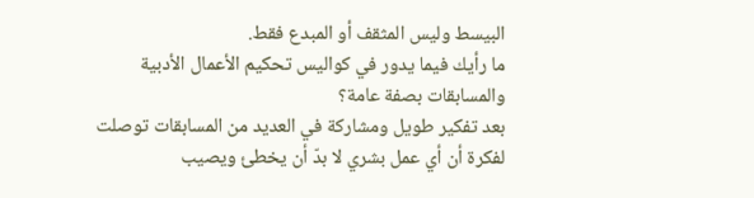البيسط وليس المثقف أو المبدع فقط.
ما رأيك فيما يدور في كواليس تحكيم الأعمال الأدبية والمسابقات بصفة عامة؟
بعد تفكير طويل ومشاركة في العديد من المسابقات توصلت لفكرة أن أي عمل بشري لا بدّ أن يخطئ ويصيب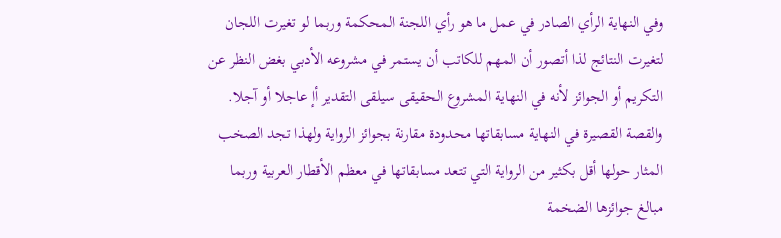وفي النهاية الرأي الصادر في عمل ما هو رأي اللجنة المحكمة وربما لو تغيرت اللجان لتغيرت النتائج لذا أتصور أن المهم للكاتب أن يستمر في مشروعه الأدبي بغض النظر عن التكريم أو الجوائز لأنه في النهاية المشروع الحقيقى سيلقى التقدير أإ عاجلا أو آجلا. والقصة القصيرة في النهاية مسابقاتها محدودة مقارنة بجوائز الرواية ولهذا تجد الصخب المثار حولها أقل بكثير من الرواية التي تتعد مسابقاتها في معظم الأقطار العربية وربما مبالغ جوائزها الضخمة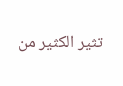تثير الكثير من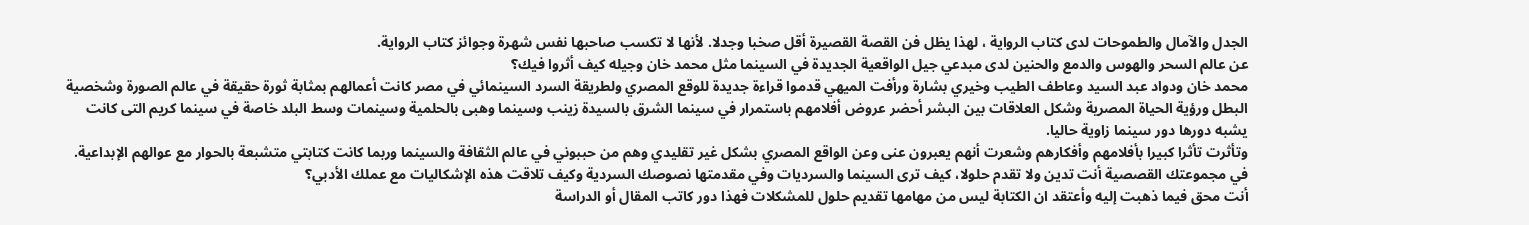الجدل والآمال والطموحات لدى كتاب الرواية ، لهذا يظل فن القصة القصيرة أقل صخبا وجدلا. لأنها لا تكسب صاحبها نفس شهرة وجوائز كتاب الرواية.
عن عالم السحر والهوس والدمع والحنين لدى مبدعي جيل الواقعية الجديدة في السينما مثل محمد خان وجيله كيف أثروا فيك؟
محمد خان ودواد عبد السيد وعاطف الطيب وخيري بشارة ورأفت الميهي قدموا قراءة جديدة للوقع المصري ولطريقة السرد السينمائي في مصر كانت أعمالهم بمثابة ثورة حقيقة في عالم الصورة وشخصية البطل ورؤية الحياة المصرية وشكل العلاقات بين البشر أحضر عروض أفلامهم باستمرار في سينما الشرق بالسيدة زينب وسينما وهبى بالحلمية وسينمات وسط البلد خاصة في سينما كريم التى كانت يشبه دورها دور سينما زاوية حاليا.
وتأثرت تأثرا كبيرا بأفلامهم وأفكارهم وشعرت أنهم يعبرون عنى وعن الواقع المصري بشكل غير تقليدي وهم من حببوني في عالم الثقافة والسينما وربما كانت كتابتي متشبعة بالحوار مع عوالهم الإبداعية.
في مجموعتك القصصية أنت تدين ولا تقدم حلولا، كيف ترى السينما والسرديات وفي مقدمتها نصوصك السردية وكيف تلاقت هذه الإشكاليات مع عملك الأدبي؟
أنت محق فيما ذهبت إليه وأعتقد ان الكتابة ليس من مهامها تقديم حلول للمشكلات فهذا دور كاتب المقال أو الدراسة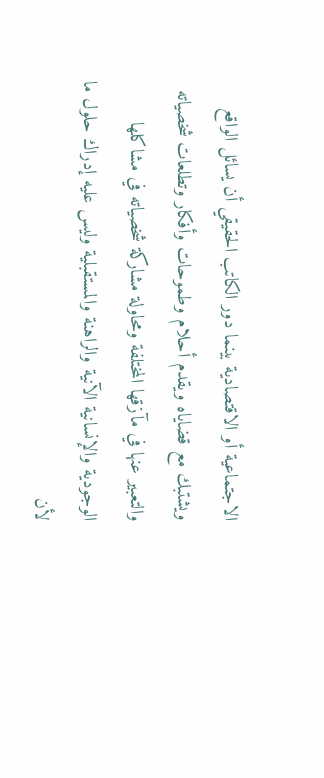الاجتماعية أو الاقتصادية بينما دور الكاتب الحقيقي أن يسائل الواقع ويشتبك مع قضاياه ويقدم أحلام وطموحات وأفكار وتطلعات شخصياته والتعبير عنها في مآزقها المختلفة ومحاولة مشاركة شخصياته في مشاكلها الوجودية والإنسانية الآنية والراهنة والمستقبلية وليس عليه إدراك حلول ما لأن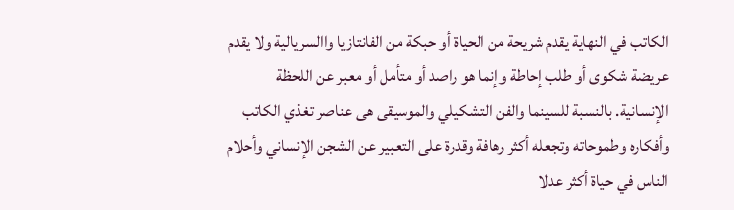الكاتب في النهاية يقدم شريحة من الحياة أو حبكة من الفانتازيا واالسريالية ولا يقدم عريضة شكوى أو طلب إحاطة وإنما هو راصد أو متأمل أو معبر عن اللحظة الإنسانية. بالنسبة للسينما والفن التشكيلي والموسيقى هى عناصر تغذي الكاتب وأفكاره وطموحاته وتجعله أكثر رهافة وقدرة على التعبير عن الشجن الإنساني وأحلام الناس في حياة أكثر عدلا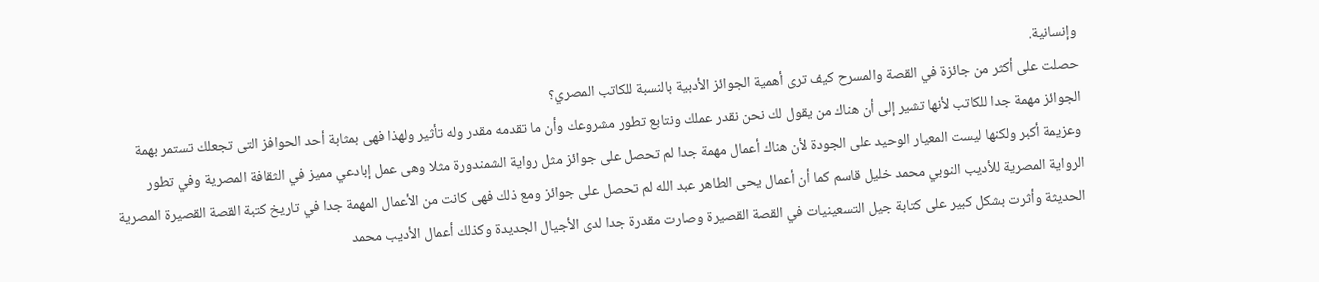وإنسانية.
حصلت على أكثر من جائزة في القصة والمسرح كيف ترى أهمية الجوائز الأدبية بالنسبة للكاتب المصري؟
الجوائز مهمة جدا للكاتب لأنها تشير إلى أن هناك من يقول لك نحن نقدر عملك ونتابع تطور مشروعك وأن ما تقدمه مقدر وله تأثير ولهذا فهى بمثابة أحد الحوافز التى تجعلك تستمر بهمة وعزيمة أكبر ولكنها ليست المعيار الوحيد على الجودة لأن هناك أعمال مهمة جدا لم تحصل على جوائز مثل رواية الشمندورة مثلا وهى عمل إبادعي مميز في الثقافة المصرية وفي تطور الرواية المصرية للأديب النوبي محمد خليل قاسم كما أن أعمال يحى الطاهر عبد الله لم تحصل على جوائز ومع ذلك فهى كانت من الأعمال المهمة جدا في تاريخ كتبة القصة القصيرة المصرية الحديثة وأثرت بشكل كبير على كتابة جيل التسعينيات في القصة القصيرة وصارت مقدرة جدا لدى الأجيال الجديدة وكذلك أعمال الأديب محمد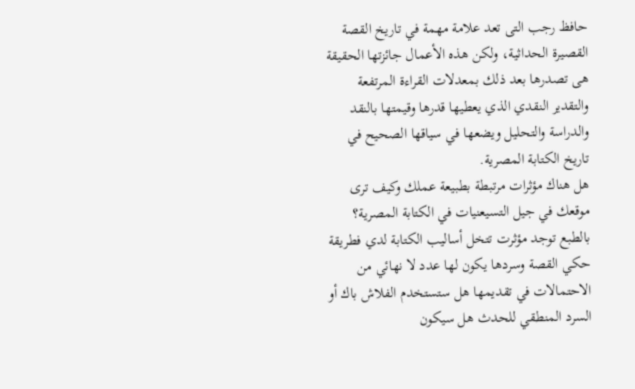حافظ رجب التى تعد علامة مهمة في تاريخ القصة القصيرة الحداثية، ولكن هذه الأعمال جائزتها الحقيقة هى تصدرها بعد ذلك بمعدلات القراءة المرتفعة والتقدير النقدي الذي يعطيها قدرها وقيمتها بالنقد والدراسة والتحليل ويضعها في سياقها الصحيح في تاريخ الكتابة المصرية.
هل هناك مؤثرات مرتبطة بطبيعة عملك وكيف ترى موقعك في جيل التسيعنيات في الكتابة المصرية؟
بالطبع توجد مؤثرت تتخل أساليب الكتابة لدي فطريقة حكي القصة وسردها يكون لها عدد لا نهائي من الاحتمالات في تقديمها هل ستستخدم الفلاش باك أو السرد المنطقي للحدث هل سيكون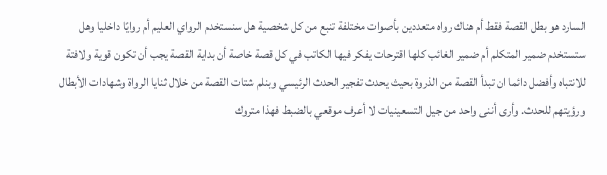السارد هو بطل القصة فقط أم هناك رواه متعددين بأصوات مختلفة تنبع من كل شخصية هل سنستخدم الرواي العليم أم روايًا داخليا وهل ستستخدم ضمير المتكلم أم ضمير الغائب كلها اقترحات يفكر فيها الكاتب في كل قصة خاصة أن بداية القصة يجب أن تكون قوية ولافتة للانتباه وأفضل دائما ان تبدأ القصة من الذروة بحيث يحدث تفجير الحدث الرئيسي وبنلم شتات القصة من خلال ثنايا الرواة وشهادات الأبطال ورؤيتهم للحدث. وأرى أننى واحد من جيل التسعينيات لا أعرف موقعي بالضبط فهذا متروك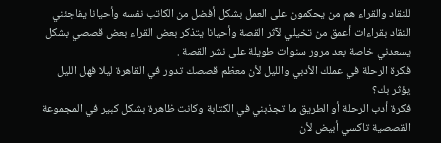للنقاد والقراء هم من يحكمون على العمل بشكل أفضل من الكاتب نفسه وأحيانا يفاجئني النقاد بقراءات أعمق من تخيلي لآثر القصة وأحيانا يتذكر بعض القراء بعض قصصي بشكل يسعدني خاصة بعد مرور سنوات طويلة على نشر القصة .
فكرة الرحلة في عملك الأدبي والليل لأن معظم قصصك تدور في القاهرة ليلا فهل الليل يؤثر بك؟
فكرة أدب الرحلة أو الطريق ما تجذبني في الكتابة وكانت ظاهرة بشكل كبير في المجموعة القصصية تاكسي أبيض لأن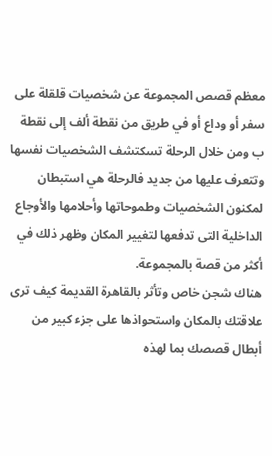معظم قصص المجموعة عن شخصيات قلقلة على سفر أو وداع أو في طريق من نقطة ألف إلى نقطة ب ومن خلال الرحلة تسكتشف الشخصيات نفسها وتتعرف عليها من جديد فالرحلة هي استبطان لمكنون الشخصيات وطموحاتها وأحلامها والأوجاع الداخلية التى تدفعها لتغيير المكان وظهر ذلك في أكثر من قصة بالمجموعة.
هناك شجن خاص وتأثر بالقاهرة القديمة كيف ترى علاقتك بالمكان واستحواذها على جزء كبير من أبطال قصصك بما لهذه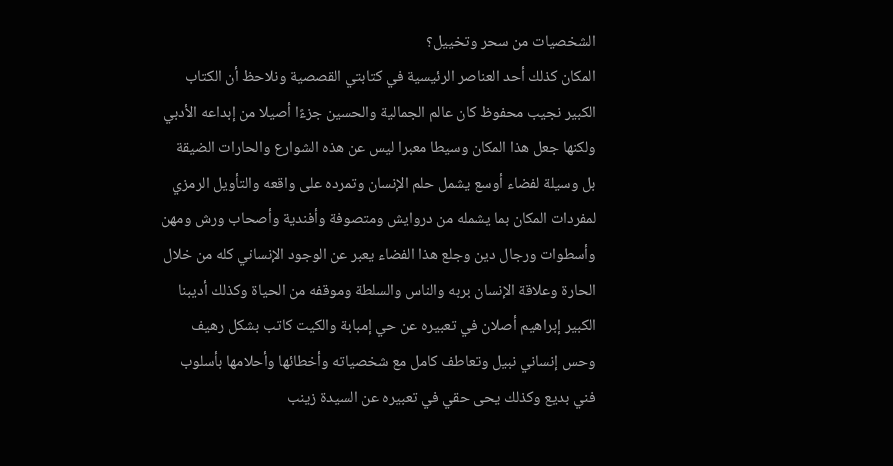الشخصيات من سحر وتخييل؟
المكان كذلك أحد العناصر الرئيسية في كتابتي القصصية ونلاحظ أن الكتاب الكبير نجيب محفوظ كان عالم الجمالية والحسين جزءًا أصيلا من إبداعه الأدبي ولكنها جعل هذا المكان وسيطا معبرا ليس عن هذه الشوارع والحارات الضيقة بل وسيلة لفضاء أوسع يشمل حلم الإنسان وتمرده على واقعه والتأويل الرمزي لمفردات المكان بما يشمله من دروايش ومتصوفة وأفندية وأصحاب ورش ومهن وأسطوات ورجال دين وجلع هذا الفضاء يعبر عن الوجود الإنساني كله من خلال الحارة وعلاقة الإنسان بربه والناس والسلطة وموقفه من الحياة وكذلك أديبنا الكبير إبراهيم أصلان في تعبيره عن حي إمبابة والكيت كاتب بشكل رهيف وحس إنساني نبيل وتعاطف كامل مع شخصياته وأخطائها وأحلامها بأسلوب فني بديع وكذلك يحى حقي في تعبيره عن السيدة زينب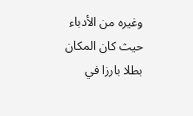وغيره من الأدباء حيث كان المكان بطلا بارزا في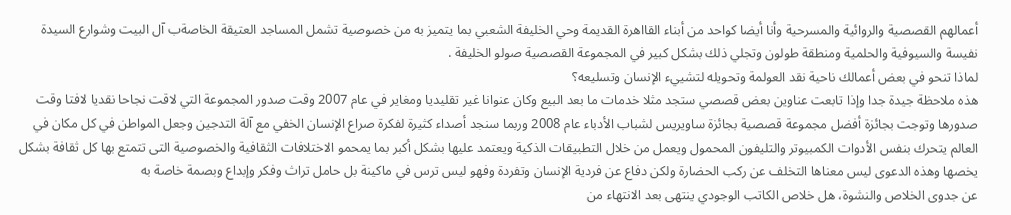أعمالهم القصصية والروائية والمسرحية وأنا أيضا كواحد من أبناء القااهرة القديمة وحي الخليفة الشعبي بما يتميز به من خصوصية تشمل المساجد العتيقة الخاصةب آل البيت وشوارع السيدة نفيسة والسيوفية والحلمية ومنطقة طولون وتجلي ذلك بشكل كبير في المجموعة القصصية صولو الخليفة .
لماذا تنحو في بعض أعمالك ناحية نقد العولمة وتحويله لتشييء الإنسان وتسليعه؟
هذه ملاحظة جيدة جدا وإذا تابعت عناوين بعض قصصي ستجد مثلا خدمات ما بعد البيع وكان عنوانا غير تقليديا ومغاير في عام 2007 وقت صدور المجموعة التي لاقت نجاحا نقديا لافتا وقت صدورها وتوجت بجائزة أفضل مجموعة قصصية بجائزة ساويريس لشباب الأدباء عام 2008 وربما سنجد أصداء كثيرة لفكرة صراع الإنسان الخفي مع آلة التدجين وجعل المواطن في كل مكان في العالم يتحرك بنفس الأدوات الكمبيوتر والتليفون المحمول ويعمل من خلال التطبيقات الذكية ويعتمد عليها بشكل أكبر بما يمحمو الاختلافات الثقافية والخصوصية التى تتمتع بها كل ثقافة بشكل يخصها وهذه الدعوى ليس معناها التخلف عن ركب الحضارة ولكن دفاع عن فردية الإنسان وتفردة وفهو ليس ترس في ماكينة بل حامل تراث وفكر وإبداع وبصمة خاصة به
عن جدوى الخلاص والنشوة، هل خلاص الكاتب الوجودي ينتهى بعد الانتهاء من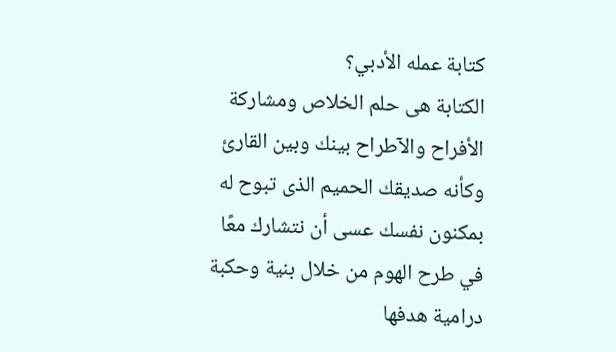كتابة عمله الأدبي؟
الكتابة هى حلم الخلاص ومشاركة الأفراح والآطراح بينك وبين القارئ وكأنه صديقك الحميم الذى تبوح له بمكنون نفسك عسى أن نتشارك معًا في طرح الهوم من خلال بنية وحكبة درامية هدفها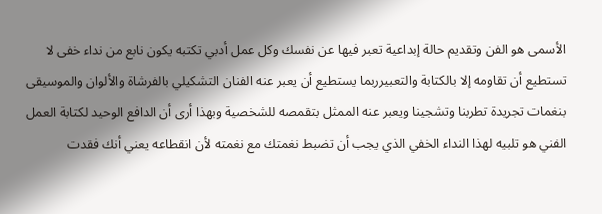الأسمى هو الفن وتقديم حالة إبداعية تعبر فيها عن نفسك وكل عمل أدبي تكتبه يكون نابع من نداء خفى لا تستطيع أن تقاومه إلا بالكتابة والتعبيرربما يستطيع أن يعبر عنه الفنان التشكيلي بالفرشاة والألوان والموسيقى بنغمات تجريدة تطربنا وتشجينا ويعبر عنه الممثل بتقمصه للشخصية وبهذا أرى أن الدافع الوحيد لكتابة العمل الفني هو تلبيه لهذا النداء الخفي الذي يجب أن تضبط نغمتك مع نغمته لأن انقطاعه يعني أنك فقدت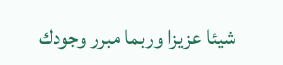شيئا عزيزا وربما مبرر وجودك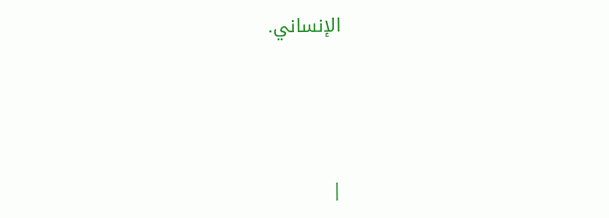الإنساني.





|